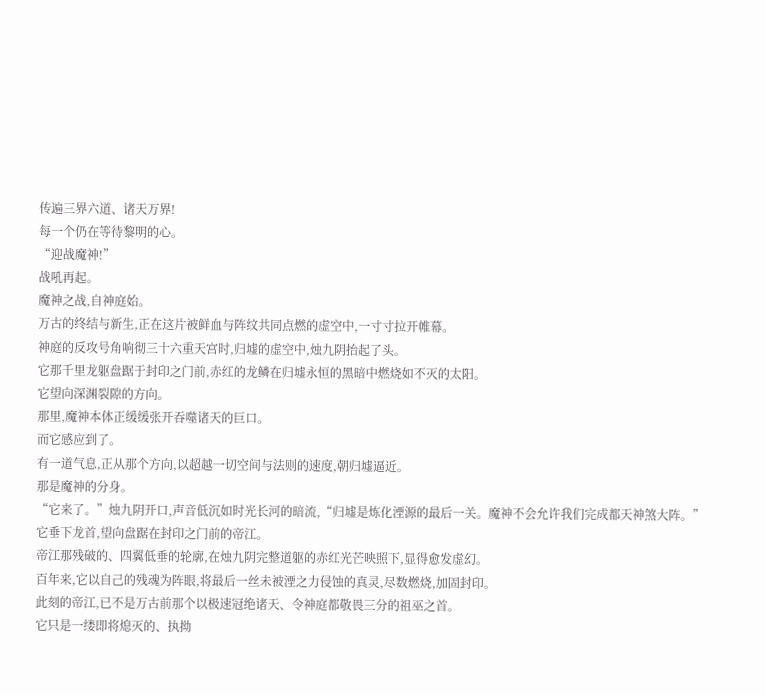传遍三界六道、诸天万界!
每一个仍在等待黎明的心。
“迎战魔神!”
战吼再起。
魔神之战,自神庭始。
万古的终结与新生,正在这片被鲜血与阵纹共同点燃的虚空中,一寸寸拉开帷幕。
神庭的反攻号角响彻三十六重天宫时,归墟的虚空中,烛九阴抬起了头。
它那千里龙躯盘踞于封印之门前,赤红的龙鳞在归墟永恒的黑暗中燃烧如不灭的太阳。
它望向深渊裂隙的方向。
那里,魔神本体正缓缓张开吞噬诸天的巨口。
而它感应到了。
有一道气息,正从那个方向,以超越一切空间与法则的速度,朝归墟逼近。
那是魔神的分身。
“它来了。”烛九阴开口,声音低沉如时光长河的暗流,“归墟是炼化湮源的最后一关。魔神不会允许我们完成都天神煞大阵。”
它垂下龙首,望向盘踞在封印之门前的帝江。
帝江那残破的、四翼低垂的轮廓,在烛九阴完整道躯的赤红光芒映照下,显得愈发虚幻。
百年来,它以自己的残魂为阵眼,将最后一丝未被湮之力侵蚀的真灵,尽数燃烧,加固封印。
此刻的帝江,已不是万古前那个以极速冠绝诸天、令神庭都敬畏三分的祖巫之首。
它只是一缕即将熄灭的、执拗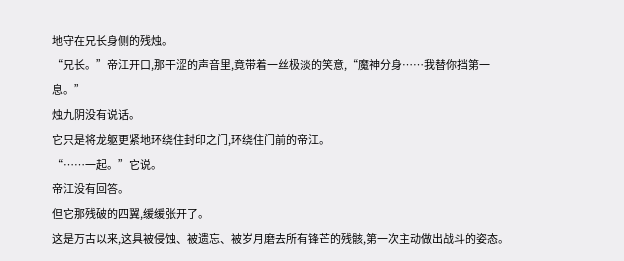地守在兄长身侧的残烛。
“兄长。”帝江开口,那干涩的声音里,竟带着一丝极淡的笑意,“魔神分身……我替你挡第一息。”
烛九阴没有说话。
它只是将龙躯更紧地环绕住封印之门,环绕住门前的帝江。
“……一起。”它说。
帝江没有回答。
但它那残破的四翼,缓缓张开了。
这是万古以来,这具被侵蚀、被遗忘、被岁月磨去所有锋芒的残骸,第一次主动做出战斗的姿态。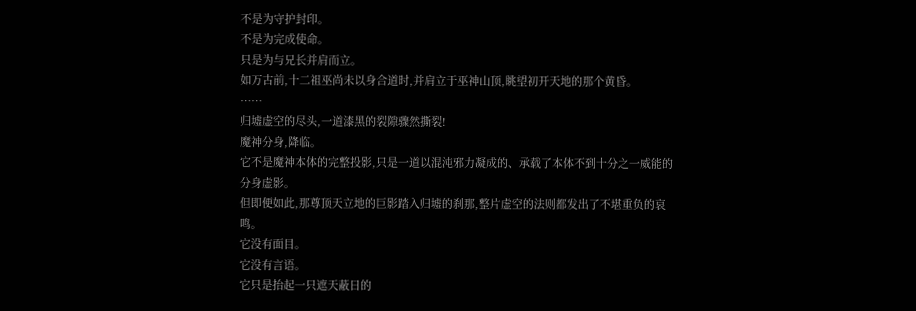不是为守护封印。
不是为完成使命。
只是为与兄长并肩而立。
如万古前,十二祖巫尚未以身合道时,并肩立于巫神山顶,眺望初开天地的那个黄昏。
……
归墟虚空的尽头,一道漆黑的裂隙骤然撕裂!
魔神分身,降临。
它不是魔神本体的完整投影,只是一道以混沌邪力凝成的、承载了本体不到十分之一威能的分身虚影。
但即便如此,那尊顶天立地的巨影踏入归墟的刹那,整片虚空的法则都发出了不堪重负的哀鸣。
它没有面目。
它没有言语。
它只是抬起一只遮天蔽日的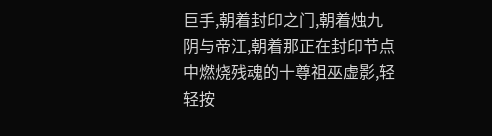巨手,朝着封印之门,朝着烛九阴与帝江,朝着那正在封印节点中燃烧残魂的十尊祖巫虚影,轻轻按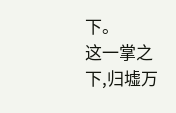下。
这一掌之下,归墟万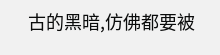古的黑暗,仿佛都要被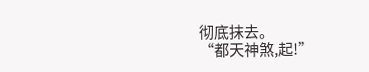彻底抹去。
“都天神煞,起!”